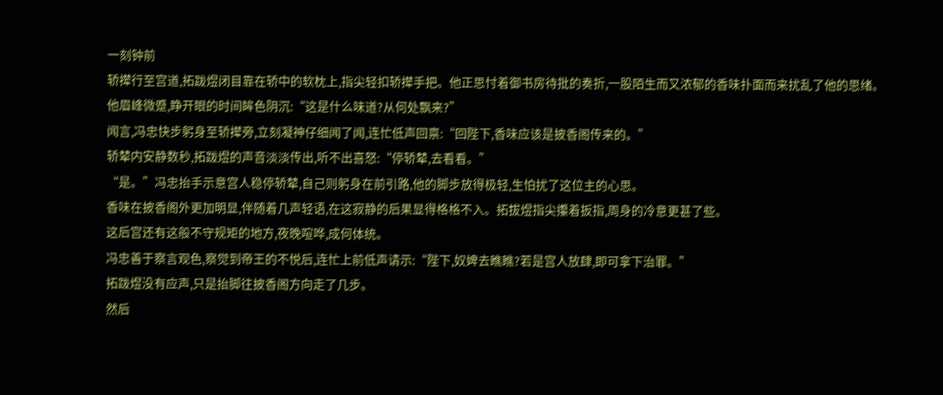一刻钟前
轿撵行至宫道,拓跋煜闭目靠在轿中的软枕上,指尖轻扣轿撵手把。他正思忖着御书房待批的奏折,一股陌生而又浓郁的香味扑面而来扰乱了他的思绪。
他眉峰微蹙,睁开眼的时间眸色阴沉:“这是什么味道?从何处飘来?”
闻言,冯忠快步躬身至轿撵旁,立刻凝神仔细闻了闻,连忙低声回禀:“回陛下,香味应该是披香阁传来的。”
轿辇内安静数秒,拓跋煜的声音淡淡传出,听不出喜怒:“停轿辇,去看看。”
“是。”冯忠抬手示意宫人稳停轿辇,自己则躬身在前引路,他的脚步放得极轻,生怕扰了这位主的心思。
香味在披香阁外更加明显,伴随着几声轻语,在这寂静的后果显得格格不入。拓拔煜指尖攥着扳指,周身的冷意更甚了些。
这后宫还有这般不守规矩的地方,夜晚喧哗,成何体统。
冯忠善于察言观色,察觉到帝王的不悦后,连忙上前低声请示:“陛下,奴婢去瞧瞧?若是宫人放肆,即可拿下治罪。”
拓跋煜没有应声,只是抬脚往披香阁方向走了几步。
然后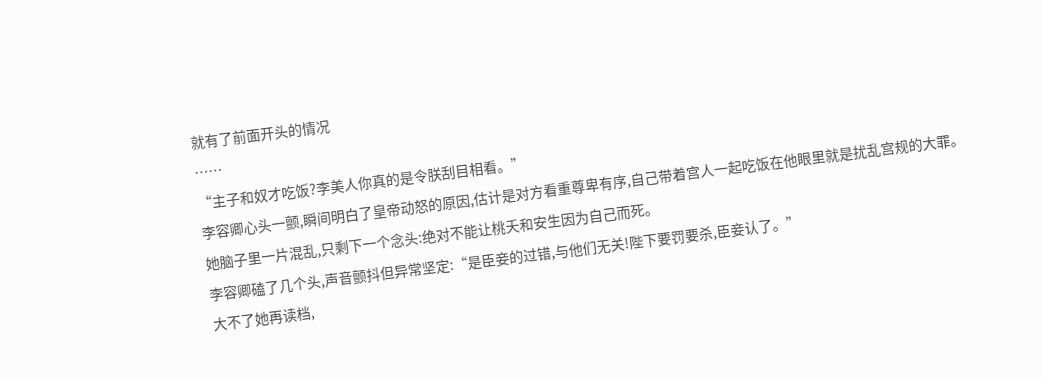就有了前面开头的情况
……
“主子和奴才吃饭?李美人你真的是令朕刮目相看。”
李容卿心头一颤,瞬间明白了皇帝动怒的原因,估计是对方看重尊卑有序,自己带着宫人一起吃饭在他眼里就是扰乱宫规的大罪。
她脑子里一片混乱,只剩下一个念头:绝对不能让桃夭和安生因为自己而死。
李容卿磕了几个头,声音颤抖但异常坚定:“是臣妾的过错,与他们无关!陛下要罚要杀,臣妾认了。”
大不了她再读档,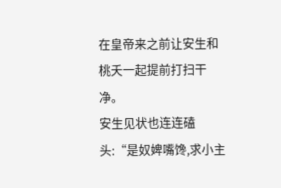在皇帝来之前让安生和桃夭一起提前打扫干净。
安生见状也连连磕头:“是奴婢嘴馋,求小主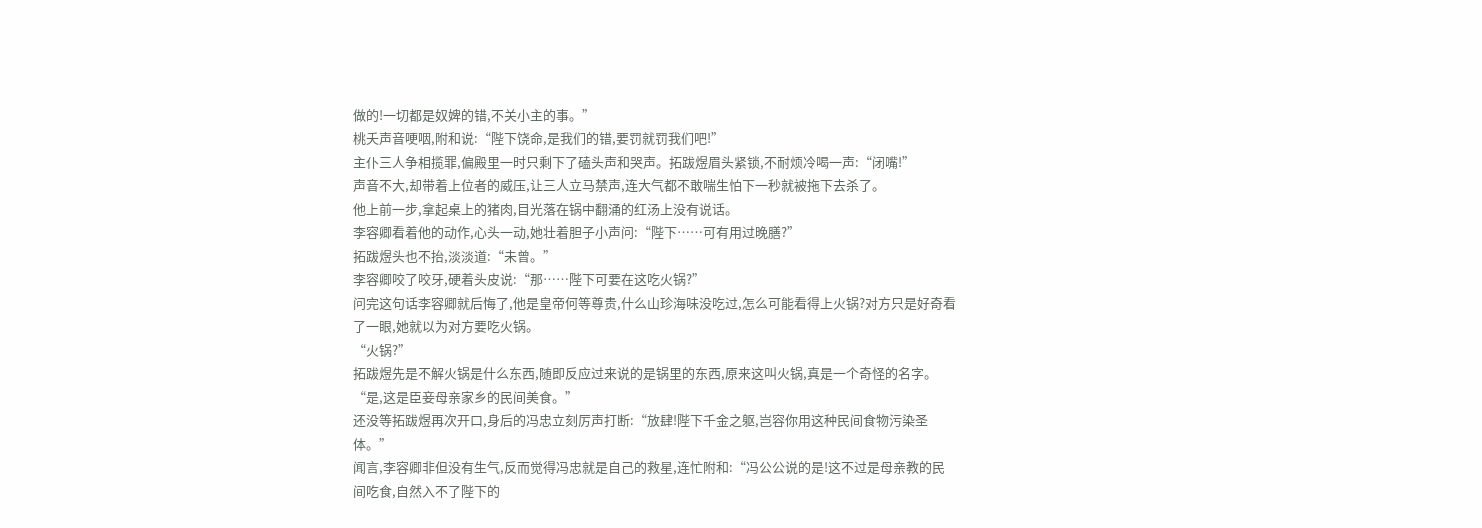做的!一切都是奴婢的错,不关小主的事。”
桃夭声音哽咽,附和说:“陛下饶命,是我们的错,要罚就罚我们吧!”
主仆三人争相揽罪,偏殿里一时只剩下了磕头声和哭声。拓跋煜眉头紧锁,不耐烦冷喝一声:“闭嘴!”
声音不大,却带着上位者的威压,让三人立马禁声,连大气都不敢喘生怕下一秒就被拖下去杀了。
他上前一步,拿起桌上的猪肉,目光落在锅中翻涌的红汤上没有说话。
李容卿看着他的动作,心头一动,她壮着胆子小声问:“陛下……可有用过晚膳?”
拓跋煜头也不抬,淡淡道:“未曾。”
李容卿咬了咬牙,硬着头皮说:“那……陛下可要在这吃火锅?”
问完这句话李容卿就后悔了,他是皇帝何等尊贵,什么山珍海味没吃过,怎么可能看得上火锅?对方只是好奇看了一眼,她就以为对方要吃火锅。
“火锅?”
拓跋煜先是不解火锅是什么东西,随即反应过来说的是锅里的东西,原来这叫火锅,真是一个奇怪的名字。
“是,这是臣妾母亲家乡的民间美食。”
还没等拓跋煜再次开口,身后的冯忠立刻厉声打断:“放肆!陛下千金之躯,岂容你用这种民间食物污染圣体。”
闻言,李容卿非但没有生气,反而觉得冯忠就是自己的救星,连忙附和:“冯公公说的是!这不过是母亲教的民间吃食,自然入不了陛下的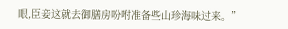眼,臣妾这就去御膳房吩咐准备些山珍海味过来。”